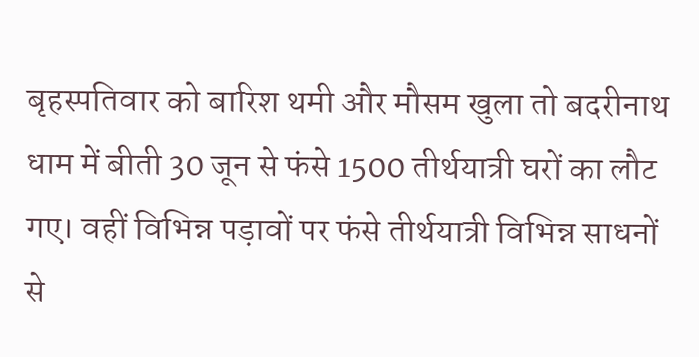बृहस्पतिवार को बारिश थमी और मौसम खुला तो बदरीनाथ धाम में बीती 30 जून से फंसे 1500 तीर्थयात्री घरों का लौट गए। वहीं विभिन्न पड़ावों पर फंसे तीर्थयात्री विभिन्न साधनों से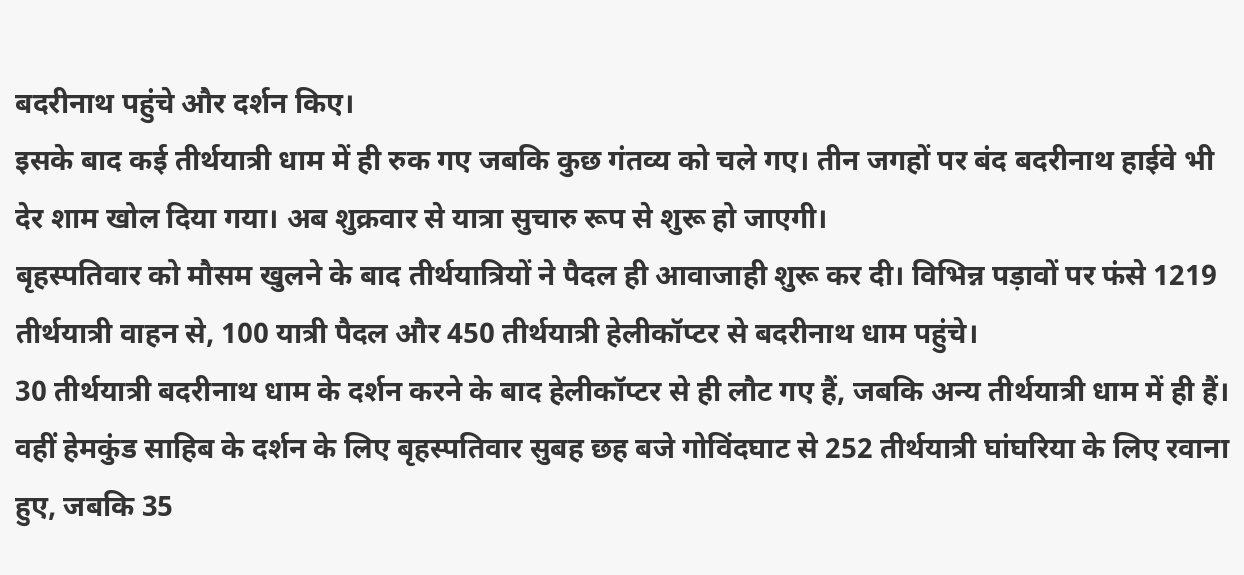बदरीनाथ पहुंचे और दर्शन किए।
इसके बाद कई तीर्थयात्री धाम में ही रुक गए जबकि कुछ गंतव्य को चले गए। तीन जगहों पर बंद बदरीनाथ हाईवे भी देर शाम खोल दिया गया। अब शुक्रवार से यात्रा सुचारु रूप से शुरू हो जाएगी।
बृहस्पतिवार को मौसम खुलने के बाद तीर्थयात्रियों ने पैदल ही आवाजाही शुरू कर दी। विभिन्न पड़ावों पर फंसे 1219 तीर्थयात्री वाहन से, 100 यात्री पैदल और 450 तीर्थयात्री हेलीकॉप्टर से बदरीनाथ धाम पहुंचे।
30 तीर्थयात्री बदरीनाथ धाम के दर्शन करने के बाद हेलीकॉप्टर से ही लौट गए हैं, जबकि अन्य तीर्थयात्री धाम में ही हैं। वहीं हेमकुंड साहिब के दर्शन के लिए बृहस्पतिवार सुबह छह बजे गोविंदघाट से 252 तीर्थयात्री घांघरिया के लिए रवाना हुए, जबकि 35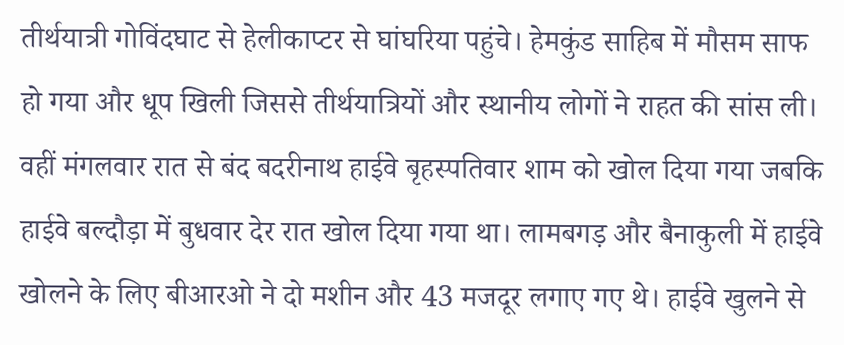तीर्थयात्री गोविंदघाट से हेलीकाप्टर से घांघरिया पहुंचे। हेमकुंड साहिब में मौसम साफ हो गया और धूप खिली जिससे तीर्थयात्रियों और स्थानीय लोगों ने राहत की सांस ली।
वहीं मंगलवार रात से बंद बदरीनाथ हाईवे बृहस्पतिवार शाम को खोल दिया गया जबकि हाईवे बल्दौड़ा में बुधवार देर रात खोल दिया गया था। लामबगड़ और बैनाकुली में हाईवे खोलने के लिए बीआरओ ने दो मशीन और 43 मजदूर लगाए गए थे। हाईवे खुलने से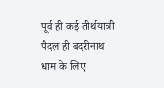पूर्व ही कई तीर्थयात्री पैदल ही बदरीनाथ धाम के लिए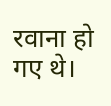रवाना हो गए थे।